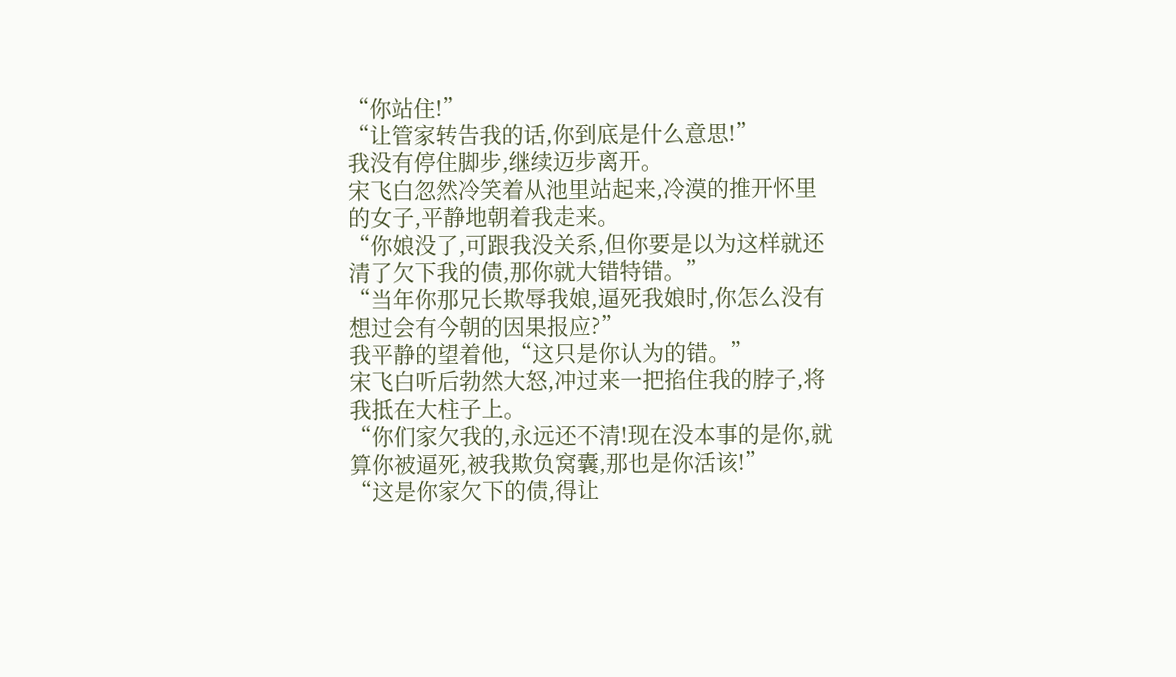“你站住!”
“让管家转告我的话,你到底是什么意思!”
我没有停住脚步,继续迈步离开。
宋飞白忽然冷笑着从池里站起来,冷漠的推开怀里的女子,平静地朝着我走来。
“你娘没了,可跟我没关系,但你要是以为这样就还清了欠下我的债,那你就大错特错。”
“当年你那兄长欺辱我娘,逼死我娘时,你怎么没有想过会有今朝的因果报应?”
我平静的望着他,“这只是你认为的错。”
宋飞白听后勃然大怒,冲过来一把掐住我的脖子,将我抵在大柱子上。
“你们家欠我的,永远还不清!现在没本事的是你,就算你被逼死,被我欺负窝囊,那也是你活该!”
“这是你家欠下的债,得让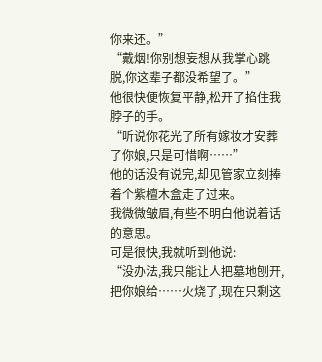你来还。”
“戴烟!你别想妄想从我掌心跳脱,你这辈子都没希望了。”
他很快便恢复平静,松开了掐住我脖子的手。
“听说你花光了所有嫁妆才安葬了你娘,只是可惜啊……”
他的话没有说完,却见管家立刻捧着个紫檀木盒走了过来。
我微微皱眉,有些不明白他说着话的意思。
可是很快,我就听到他说:
“没办法,我只能让人把墓地刨开,把你娘给……火烧了,现在只剩这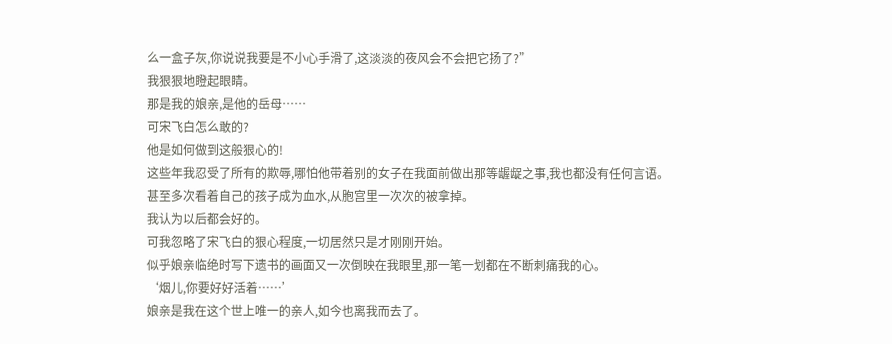么一盒子灰,你说说我要是不小心手滑了,这淡淡的夜风会不会把它扬了?”
我狠狠地瞪起眼睛。
那是我的娘亲,是他的岳母……
可宋飞白怎么敢的?
他是如何做到这般狠心的!
这些年我忍受了所有的欺辱,哪怕他带着别的女子在我面前做出那等龌龊之事,我也都没有任何言语。
甚至多次看着自己的孩子成为血水,从胞宫里一次次的被拿掉。
我认为以后都会好的。
可我忽略了宋飞白的狠心程度,一切居然只是才刚刚开始。
似乎娘亲临绝时写下遗书的画面又一次倒映在我眼里,那一笔一划都在不断刺痛我的心。
‘烟儿,你要好好活着……’
娘亲是我在这个世上唯一的亲人,如今也离我而去了。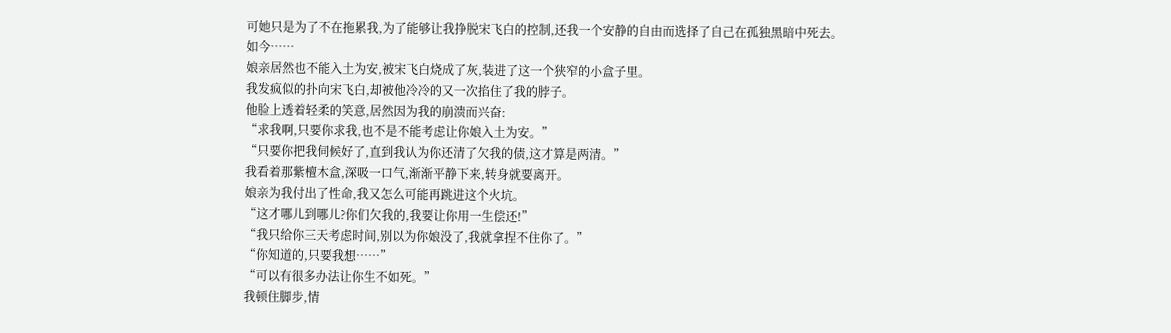可她只是为了不在拖累我,为了能够让我挣脱宋飞白的控制,还我一个安静的自由而选择了自己在孤独黑暗中死去。
如今……
娘亲居然也不能入土为安,被宋飞白烧成了灰,装进了这一个狭窄的小盒子里。
我发疯似的扑向宋飞白,却被他冷冷的又一次掐住了我的脖子。
他脸上透着轻柔的笑意,居然因为我的崩溃而兴奋:
“求我啊,只要你求我,也不是不能考虑让你娘入土为安。”
“只要你把我伺候好了,直到我认为你还清了欠我的债,这才算是两清。”
我看着那紫檀木盒,深吸一口气,渐渐平静下来,转身就要离开。
娘亲为我付出了性命,我又怎么可能再跳进这个火坑。
“这才哪儿到哪儿?你们欠我的,我要让你用一生偿还!”
“我只给你三天考虑时间,别以为你娘没了,我就拿捏不住你了。”
“你知道的,只要我想……”
“可以有很多办法让你生不如死。”
我顿住脚步,情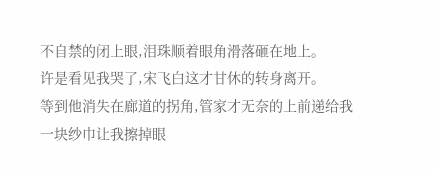不自禁的闭上眼,泪珠顺着眼角滑落砸在地上。
许是看见我哭了,宋飞白这才甘休的转身离开。
等到他消失在廊道的拐角,管家才无奈的上前递给我一块纱巾让我擦掉眼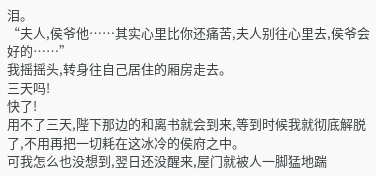泪。
“夫人,侯爷他……其实心里比你还痛苦,夫人别往心里去,侯爷会好的……”
我摇摇头,转身往自己居住的厢房走去。
三天吗!
快了!
用不了三天,陛下那边的和离书就会到来,等到时候我就彻底解脱了,不用再把一切耗在这冰冷的侯府之中。
可我怎么也没想到,翌日还没醒来,屋门就被人一脚猛地踹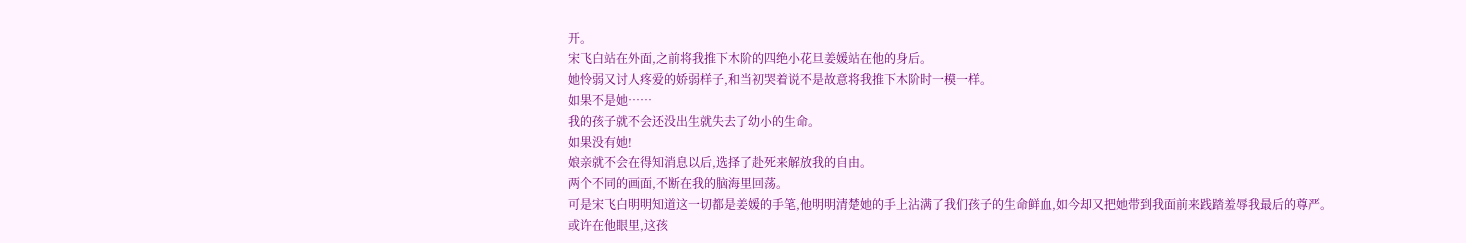开。
宋飞白站在外面,之前将我推下木阶的四绝小花旦姜媛站在他的身后。
她怜弱又讨人疼爱的娇弱样子,和当初哭着说不是故意将我推下木阶时一模一样。
如果不是她……
我的孩子就不会还没出生就失去了幼小的生命。
如果没有她!
娘亲就不会在得知消息以后,选择了赴死来解放我的自由。
两个不同的画面,不断在我的脑海里回荡。
可是宋飞白明明知道这一切都是姜媛的手笔,他明明清楚她的手上沾满了我们孩子的生命鲜血,如今却又把她带到我面前来践踏羞辱我最后的尊严。
或许在他眼里,这孩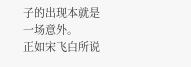子的出现本就是一场意外。
正如宋飞白所说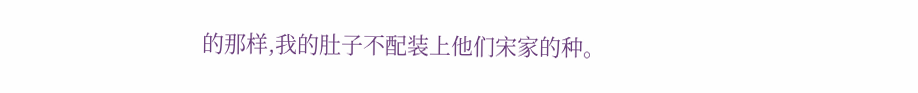的那样,我的肚子不配装上他们宋家的种。